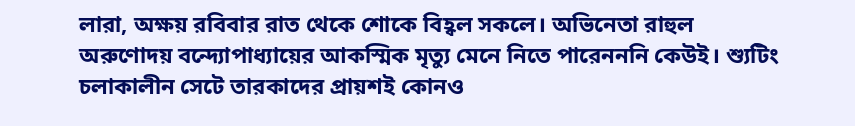লারা, অক্ষয় রবিবার রাত থেকে শোকে বিহ্বল সকলে। অভিনেতা রাহুল অরুণোদয় বন্দ্যোপাধ্যায়ের আকস্মিক মৃত্যু মেনে নিতে পারেনননি কেউই। শ্যুটিং চলাকালীন সেটে তারকাদের প্রায়শই কোনও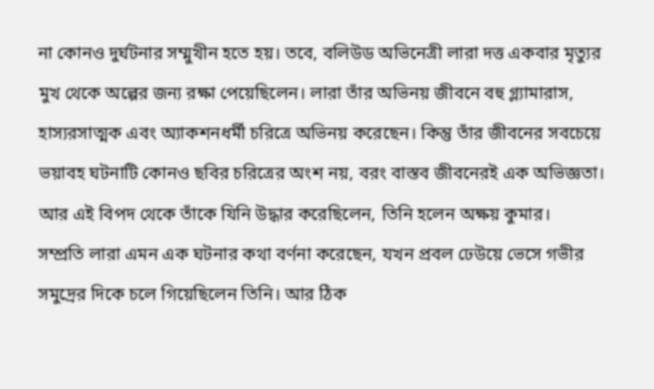না কোনও দুর্ঘটনার সম্মুখীন হতে হয়। তবে, বলিউড অভিনেত্রী লারা দত্ত একবার মৃত্যুর মুখ থেকে অল্পের জন্য রক্ষা পেয়েছিলেন। লারা তাঁর অভিনয় জীবনে বহু গ্ল্যামারাস, হাস্যরসাত্মক এবং অ্যাকশনধর্মী চরিত্রে অভিনয় করেছেন। কিন্তু তাঁর জীবনের সবচেয়ে ভয়াবহ ঘটনাটি কোনও ছবির চরিত্রের অংশ নয়, বরং বাস্তব জীবনেরই এক অভিজ্ঞতা। আর এই বিপদ থেকে তাঁকে যিনি উদ্ধার করেছিলেন, তিনি হলেন অক্ষয় কুমার।
সম্প্রতি লারা এমন এক ঘটনার কথা বর্ণনা করেছেন, যখন প্রবল ঢেউয়ে ভেসে গভীর সমুদ্রের দিকে চলে গিয়েছিলেন তিনি। আর ঠিক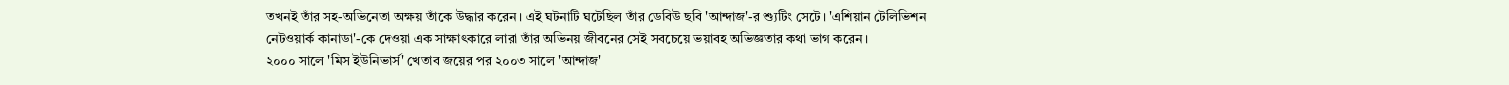তখনই তাঁর সহ-অভিনেতা অক্ষয় তাঁকে উদ্ধার করেন। এই ঘটনাটি ঘটেছিল তাঁর ডেবিউ ছবি 'আন্দাজ'-র শ্যুটিং সেটে। 'এশিয়ান টেলিভিশন নেটওয়ার্ক কানাডা'-কে দেওয়া এক সাক্ষাৎকারে লারা তাঁর অভিনয় জীবনের সেই সবচেয়ে ভয়াবহ অভিজ্ঞতার কথা ভাগ করেন।
২০০০ সালে 'মিস ইউনিভার্স' খেতাব জয়ের পর ২০০৩ সালে 'আন্দাজ'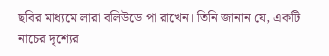ছবির মাধ্যমে লারা বলিউডে পা রাখেন। তিনি জানান যে, একটি নাচের দৃশ্যের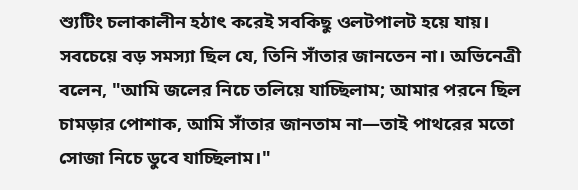শ্যুটিং চলাকালীন হঠাৎ করেই সবকিছু ওলটপালট হয়ে যায়। সবচেয়ে বড় সমস্যা ছিল যে, তিনি সাঁতার জানতেন না। অভিনেত্রী বলেন, "আমি জলের নিচে তলিয়ে যাচ্ছিলাম; আমার পরনে ছিল চামড়ার পোশাক, আমি সাঁতার জানতাম না—তাই পাথরের মতো সোজা নিচে ডুবে যাচ্ছিলাম।"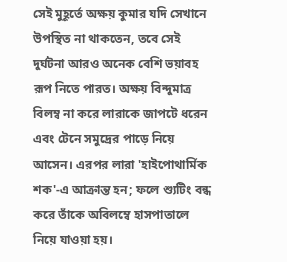সেই মুহূর্তে অক্ষয় কুমার যদি সেখানে উপস্থিত না থাকতেন, তবে সেই দুর্ঘটনা আরও অনেক বেশি ভয়াবহ রূপ নিতে পারত। অক্ষয় বিন্দুমাত্র বিলম্ব না করে লারাকে জাপটে ধরেন এবং টেনে সমুদ্রের পাড়ে নিয়ে আসেন। এরপর লারা 'হাইপোথার্মিক শক'-এ আক্রান্ত হন; ফলে শ্যুটিং বন্ধ করে তাঁকে অবিলম্বে হাসপাতালে নিয়ে যাওয়া হয়।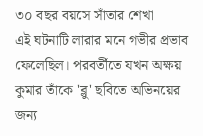৩০ বছর বয়সে সাঁতার শেখা
এই ঘটনাটি লারার মনে গভীর প্রভাব ফেলেছিল। পরবর্তীতে যখন অক্ষয় কুমার তাঁকে 'ব্লু' ছবিতে অভিনয়ের জন্য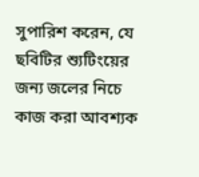সুপারিশ করেন, যে ছবিটির শ্যুটিংয়ের জন্য জলের নিচে কাজ করা আবশ্যক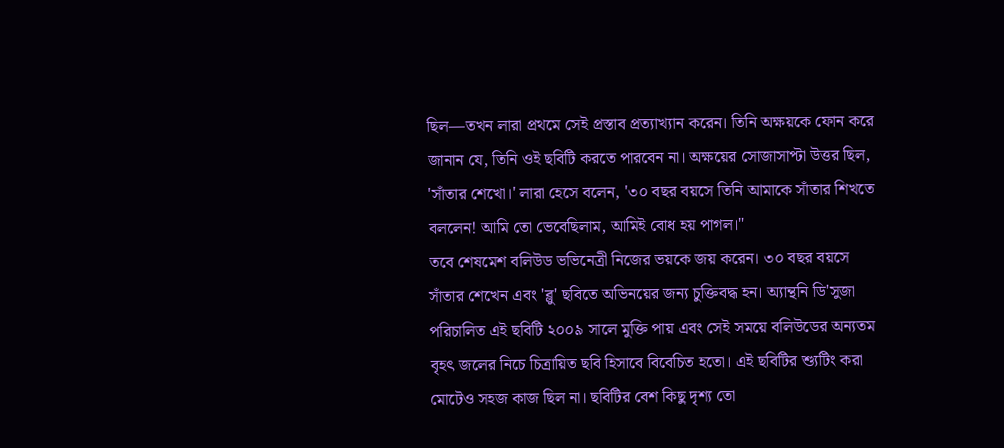ছিল—তখন লারা প্রথমে সেই প্রস্তাব প্রত্যাখ্যান করেন। তিনি অক্ষয়কে ফোন করে জানান যে, তিনি ওই ছবিটি করতে পারবেন না। অক্ষয়ের সোজাসাপ্টা উত্তর ছিল, 'সাঁতার শেখো।' লারা হেসে বলেন, '৩০ বছর বয়সে তিনি আমাকে সাঁতার শিখতে বললেন! আমি তো ভেবেছিলাম, আমিই বোধ হয় পাগল।"
তবে শেষমেশ বলিউড ভভিনেত্রী নিজের ভয়কে জয় করেন। ৩০ বছর বয়সে সাঁতার শেখেন এবং 'ব্লু' ছবিতে অভিনয়ের জন্য চুক্তিবদ্ধ হন। অ্যান্থনি ডি'সুজা পরিচালিত এই ছবিটি ২০০৯ সালে মুক্তি পায় এবং সেই সময়ে বলিউডের অন্যতম বৃহৎ জলের নিচে চিত্রায়িত ছবি হিসাবে বিবেচিত হতো। এই ছবিটির শ্যুটিং করা মোটেও সহজ কাজ ছিল না। ছবিটির বেশ কিছু দৃশ্য তো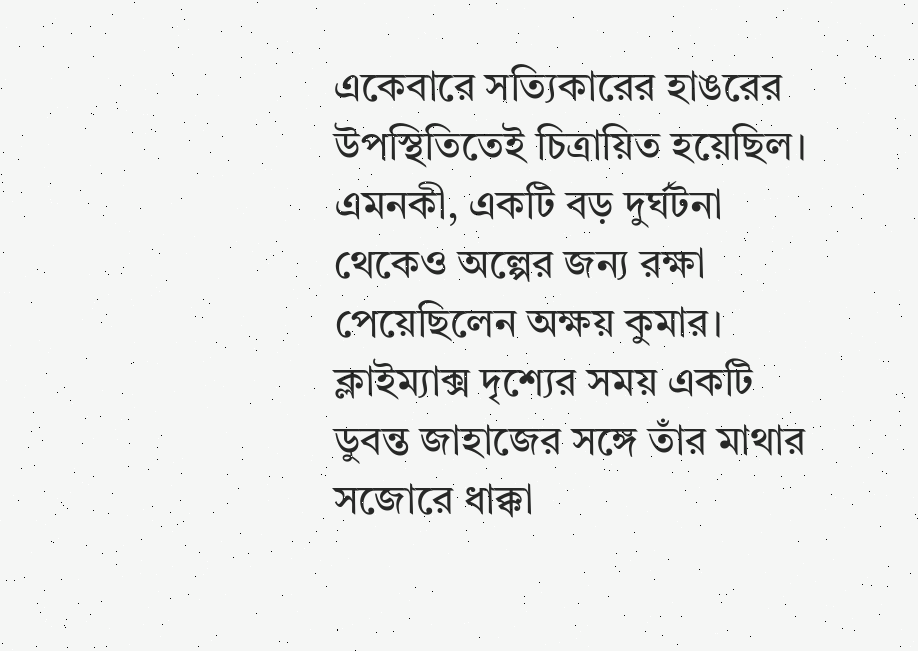একেবারে সত্যিকারের হাঙরের উপস্থিতিতেই চিত্রায়িত হয়েছিল। এমনকী, একটি বড় দুর্ঘটনা থেকেও অল্পের জন্য রক্ষা পেয়েছিলেন অক্ষয় কুমার। ক্লাইম্যাক্স দৃশ্যের সময় একটি ডুবন্ত জাহাজের সঙ্গে তাঁর মাথার সজোরে ধাক্কা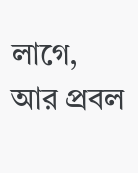লাগে, আর প্রবল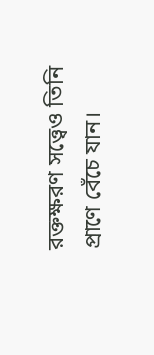রক্তক্ষরণ সত্ত্বেও তিনি প্রাণে বেঁচে যান।